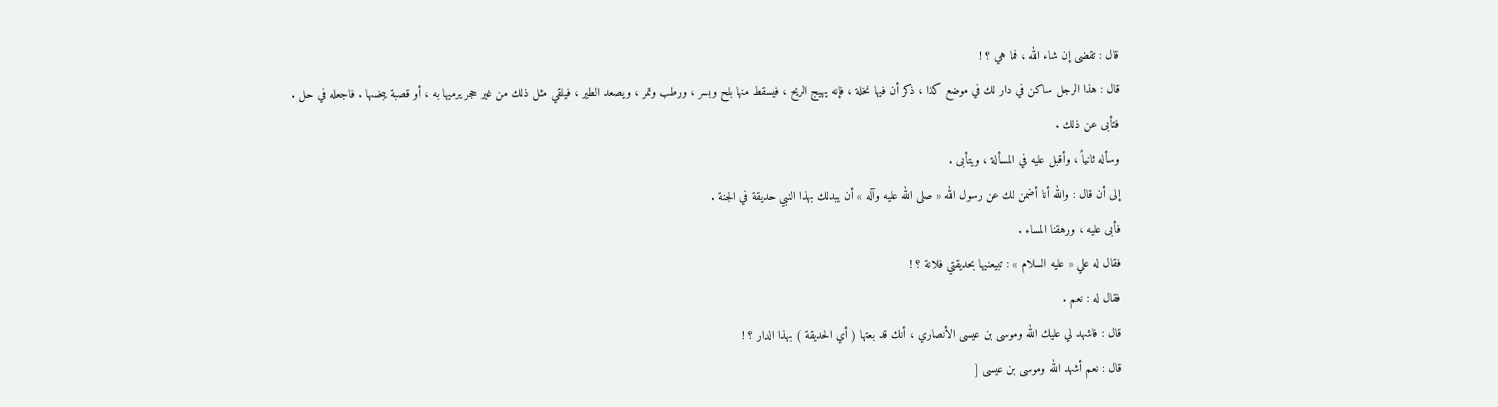قال : تقضى إن شاء الله ، فما هي ؟ !
قال : هذا الرجل ساكن في دار لك في موضع كذا ، ذكر أن فيها نخلة ، فإنه يهيج الريح ، فيسقط منها بلح وبسر ، ورطب وتمر ، ويصعد الطير ، فيلقي مثل ذلك من غير حجر يرميها به ، أو قصبة يبخسها . فاجعله في حل .
فتأبى عن ذلك .
وسأله ثانياً ، وأقبل عليه في المسألة ، ويتأبى .
إلى أن قال : والله أنا أضمن لك عن رسول الله « صلى الله عليه وآله » أن يبدلك بهذا النبي حديقة في الجنة .
فأبى عليه ، ورهقنا المساء .
فقال له علي « عليه السلام » : تبيعنيها بحديقتي فلانة ؟ !
فقال له : نعم .
قال : فاشهد لي عليك الله وموسى بن عيسى الأنصاري ، أنك قد بعتها ( أي الحديقة ) بهذا الدار ؟ !
قال : نعم أشهد الله وموسى بن عيسى [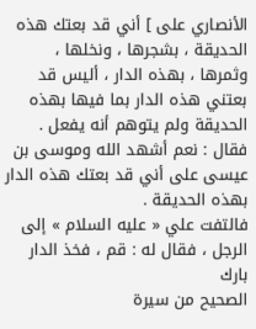الأنصاري على ] أني قد بعتك هذه الحديقة ، بشجرها ، ونخلها ، وثمرها ، بهذه الدار ، أليس قد بعتني هذه الدار بما فيها بهذه الحديقة ولم يتوهم أنه يفعل .
فقال : نعم أشهد الله وموسى بن عيسى على أني قد بعتك هذه الدار بهذه الحديقة .
فالتفت علي « عليه السلام » إلى الرجل ، فقال له : قم ، فخذ الدار بارك
الصحيح من سيرة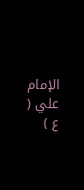الإمام علي ( ع )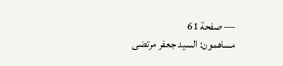— صفحة 61
مساهمون: السيد جعفر مرتضى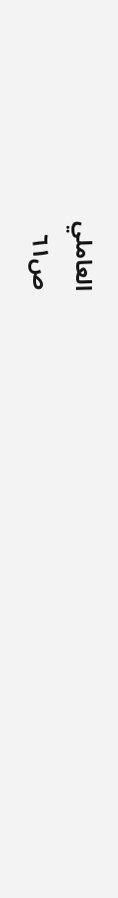العاملي
ص٦١